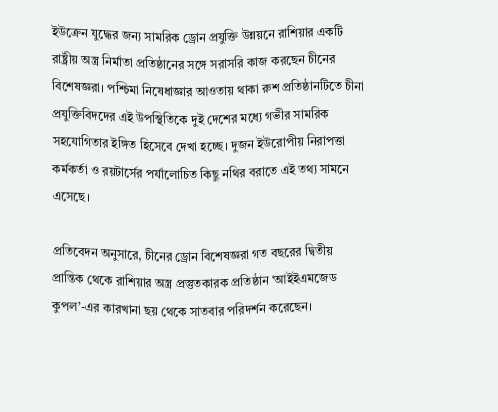ইউক্রেন যুদ্ধের জন্য সামরিক ড্রোন প্রযুক্তি উন্নয়নে রাশিয়ার একটি রাষ্ট্রীয় অস্ত্র নির্মাতা প্রতিষ্ঠানের সঙ্গে সরাসরি কাজ করছেন চীনের বিশেষজ্ঞরা। পশ্চিমা নিষেধাজ্ঞার আওতায় থাকা রুশ প্রতিষ্ঠানটিতে চীনা প্রযুক্তিবিদদের এই উপস্থিতিকে দুই দেশের মধ্যে গভীর সামরিক সহযোগিতার ইঙ্গিত হিসেবে দেখা হচ্ছে। দুজন ইউরোপীয় নিরাপত্তা কর্মকর্তা ও রয়টার্সের পর্যালোচিত কিছু নথির বরাতে এই তথ্য সামনে এসেছে।

প্রতিবেদন অনুসারে, চীনের ড্রোন বিশেষজ্ঞরা গত বছরের দ্বিতীয় প্রান্তিক থেকে রাশিয়ার অস্ত্র প্রস্তুতকারক প্রতিষ্ঠান ‘আইইএমজেড কুপল’-এর কারখানা ছয় থেকে সাতবার পরিদর্শন করেছেন।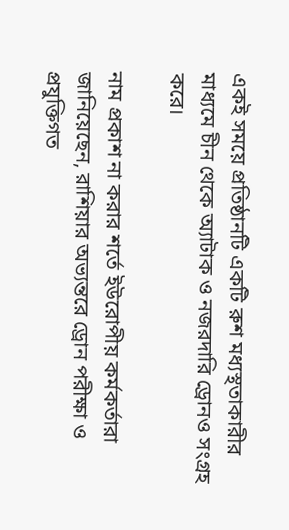একই সময়ে প্রতিষ্ঠানটি একটি রুশ মধ্যস্থতাকারীর মাধ্যমে চীন থেকে অ্যাটাক ও নজরদারি ড্রোনও সংগ্রহ করে।

নাম প্রকাশ না করার শর্তে ইউরোপীয় কর্মকর্তারা জানিয়েছেন, রাশিয়ার অভ্যন্তরে ড্রোন পরীক্ষা ও প্রযুক্তিগত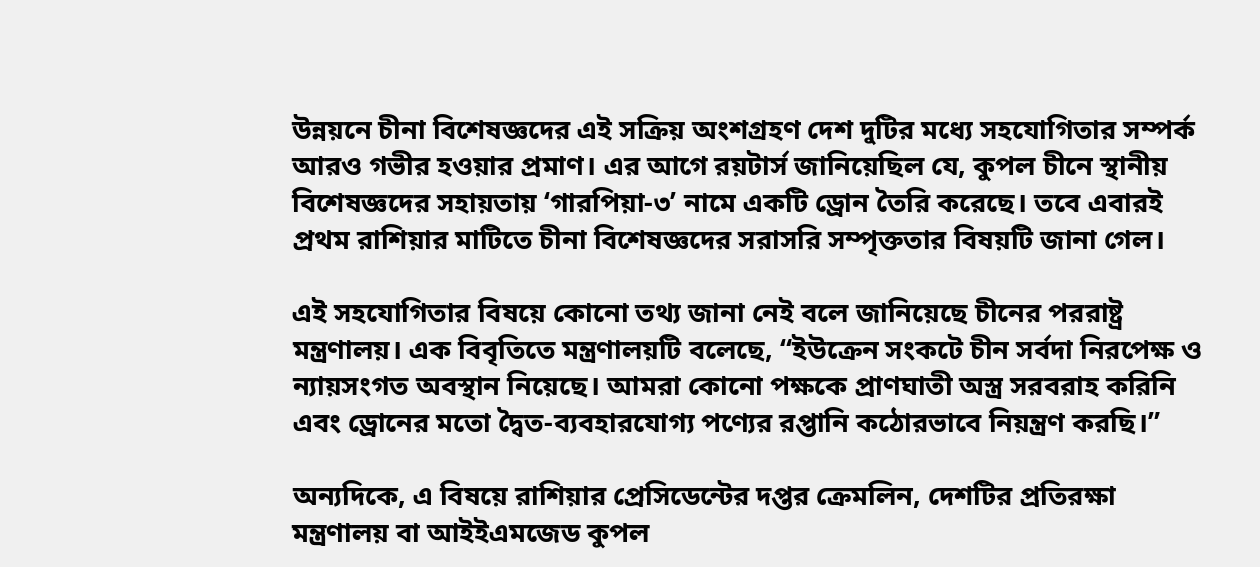উন্নয়নে চীনা বিশেষজ্ঞদের এই সক্রিয় অংশগ্রহণ দেশ দুটির মধ্যে সহযোগিতার সম্পর্ক আরও গভীর হওয়ার প্রমাণ। এর আগে রয়টার্স জানিয়েছিল যে, কুপল চীনে স্থানীয় বিশেষজ্ঞদের সহায়তায় ‘গারপিয়া-৩’ নামে একটি ড্রোন তৈরি করেছে। তবে এবারই প্রথম রাশিয়ার মাটিতে চীনা বিশেষজ্ঞদের সরাসরি সম্পৃক্ততার বিষয়টি জানা গেল।

এই সহযোগিতার বিষয়ে কোনো তথ্য জানা নেই বলে জানিয়েছে চীনের পররাষ্ট্র মন্ত্রণালয়। এক বিবৃতিতে মন্ত্রণালয়টি বলেছে, “ইউক্রেন সংকটে চীন সর্বদা নিরপেক্ষ ও ন্যায়সংগত অবস্থান নিয়েছে। আমরা কোনো পক্ষকে প্রাণঘাতী অস্ত্র সরবরাহ করিনি এবং ড্রোনের মতো দ্বৈত-ব্যবহারযোগ্য পণ্যের রপ্তানি কঠোরভাবে নিয়ন্ত্রণ করছি।”

অন্যদিকে, এ বিষয়ে রাশিয়ার প্রেসিডেন্টের দপ্তর ক্রেমলিন, দেশটির প্রতিরক্ষা মন্ত্রণালয় বা আইইএমজেড কুপল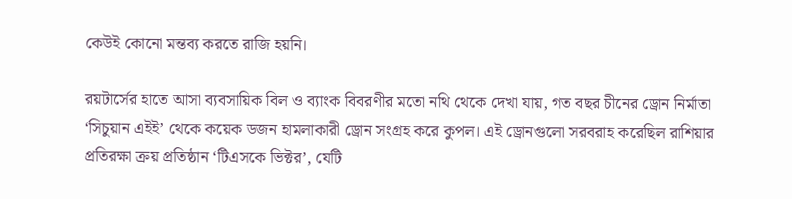কেউই কোনো মন্তব্য করতে রাজি হয়নি।

রয়টার্সের হাতে আসা ব্যবসায়িক বিল ও ব্যাংক বিবরণীর মতো নথি থেকে দেখা যায়, গত বছর চীনের ড্রোন নির্মাতা ‘সিচুয়ান এইই’ থেকে কয়েক ডজন হামলাকারী ড্রোন সংগ্রহ করে কুপল। এই ড্রোনগুলো সরবরাহ করেছিল রাশিয়ার প্রতিরক্ষা ক্রয় প্রতিষ্ঠান ‘টিএসকে ভিক্টর’, যেটি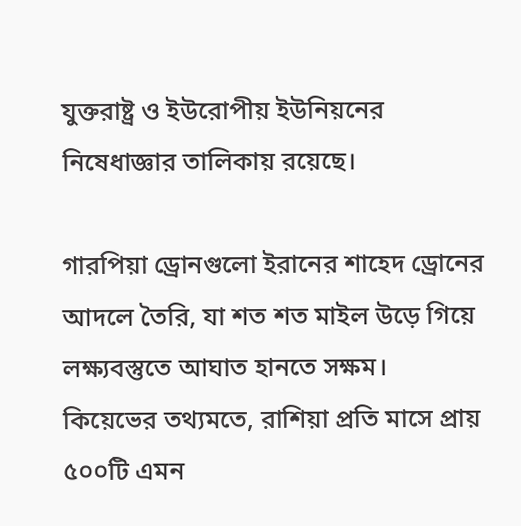যুক্তরাষ্ট্র ও ইউরোপীয় ইউনিয়নের নিষেধাজ্ঞার তালিকায় রয়েছে।

গারপিয়া ড্রোনগুলো ইরানের শাহেদ ড্রোনের আদলে তৈরি, যা শত শত মাইল উড়ে গিয়ে লক্ষ্যবস্তুতে আঘাত হানতে সক্ষম। কিয়েভের তথ্যমতে, রাশিয়া প্রতি মাসে প্রায় ৫০০টি এমন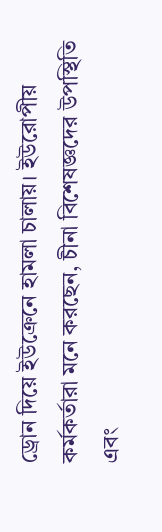ড্রোন দিয়ে ইউক্রেনে হামলা চালায়। ইউরোপীয় কর্মকর্তারা মনে করছেন, চীনা বিশেষজ্ঞদের উপস্থিতি এবং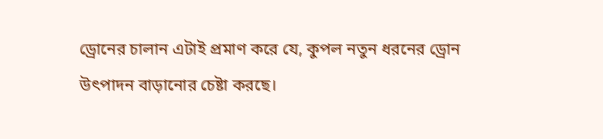ড্রোনের চালান এটাই প্রমাণ করে যে, কুপল নতুন ধরনের ড্রোন উৎপাদন বাড়ানোর চেষ্টা করছে।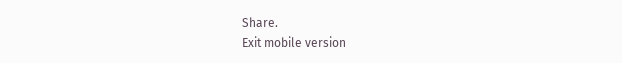Share.
Exit mobile version